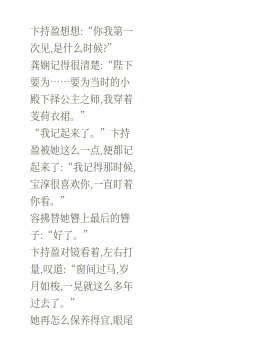卞持盈想想:“你我第一次见,是什么时候?”
龚娴记得很清楚:“陛下要为……要为当时的小殿下择公主之师,我穿着芰荷衣裙。”
“我记起来了。”卞持盈被她这么一点,便都记起来了:“我记得那时候,宝淳很喜欢你,一直盯着你看。”
容拂替她簪上最后的簪子:“好了。”
卞持盈对镜看着,左右打量,叹道:“窗间过马,岁月如梭,一晃就这么多年过去了。”
她再怎么保养得宜,眼尾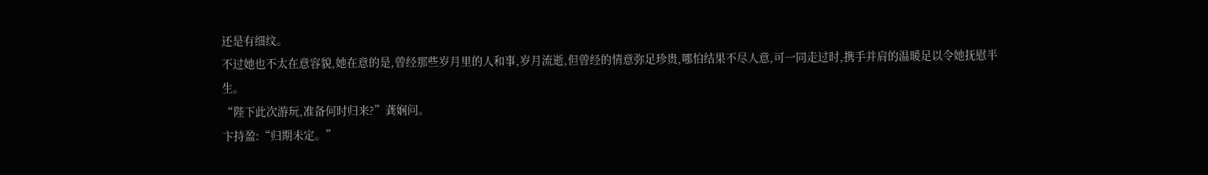还是有细纹。
不过她也不太在意容貌,她在意的是,曾经那些岁月里的人和事,岁月流逝,但曾经的情意弥足珍贵,哪怕结果不尽人意,可一同走过时,携手并肩的温暖足以令她抚慰半生。
“陛下此次游玩,准备何时归来?”龚娴问。
卞持盈:“归期未定。”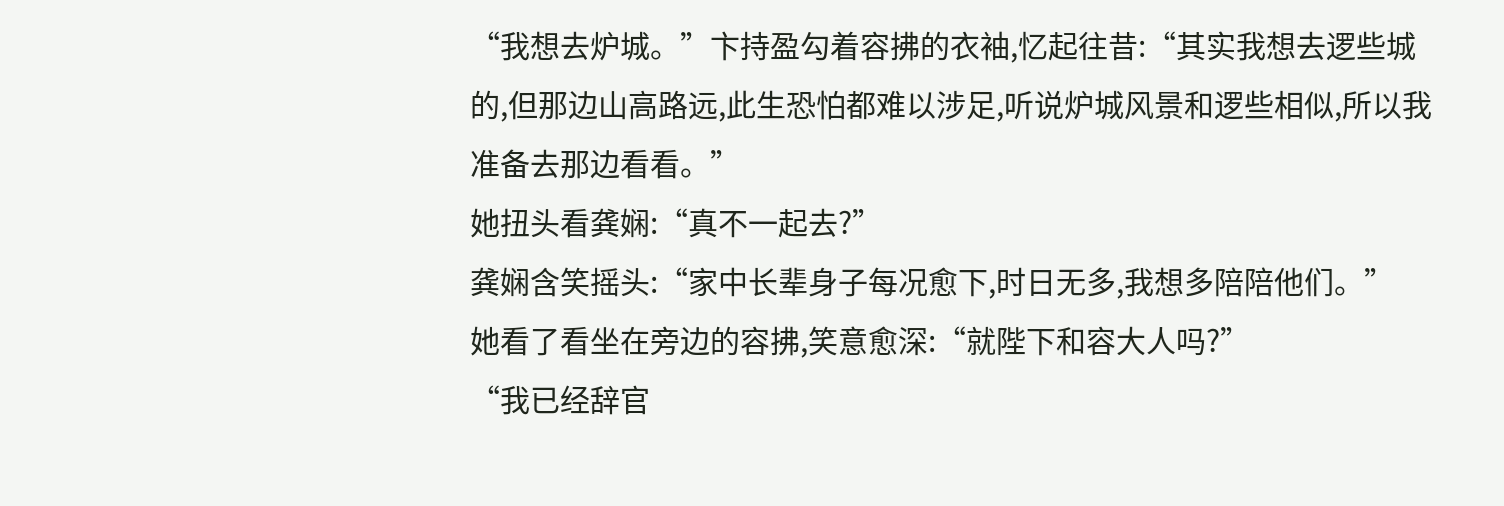“我想去炉城。”卞持盈勾着容拂的衣袖,忆起往昔:“其实我想去逻些城的,但那边山高路远,此生恐怕都难以涉足,听说炉城风景和逻些相似,所以我准备去那边看看。”
她扭头看龚娴:“真不一起去?”
龚娴含笑摇头:“家中长辈身子每况愈下,时日无多,我想多陪陪他们。”
她看了看坐在旁边的容拂,笑意愈深:“就陛下和容大人吗?”
“我已经辞官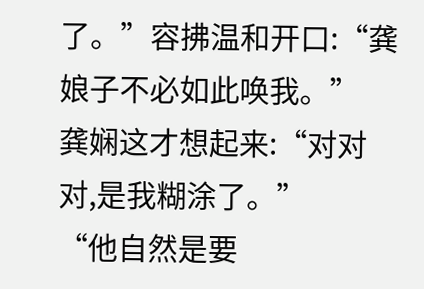了。”容拂温和开口:“龚娘子不必如此唤我。”
龚娴这才想起来:“对对对,是我糊涂了。”
“他自然是要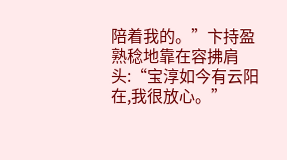陪着我的。”卞持盈熟稔地靠在容拂肩头:“宝淳如今有云阳在,我很放心。”